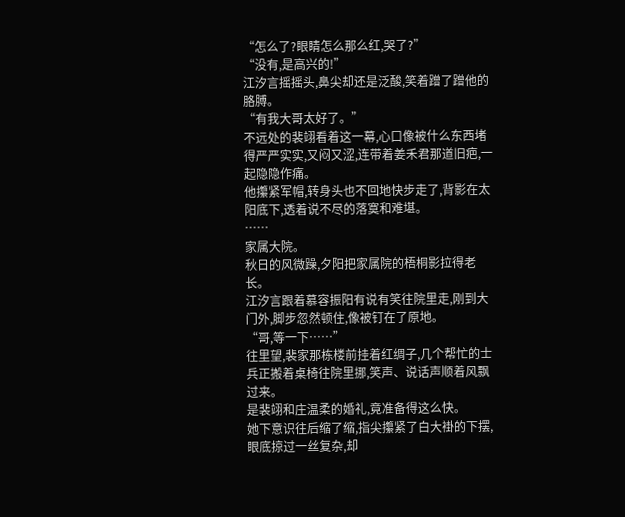“怎么了?眼睛怎么那么红,哭了?”
“没有,是高兴的!”
江汐言摇摇头,鼻尖却还是泛酸,笑着蹭了蹭他的胳膊。
“有我大哥太好了。”
不远处的裴翊看着这一幕,心口像被什么东西堵得严严实实,又闷又涩,连带着姜禾君那道旧疤,一起隐隐作痛。
他攥紧军帽,转身头也不回地快步走了,背影在太阳底下,透着说不尽的落寞和难堪。
……
家属大院。
秋日的风微躁,夕阳把家属院的梧桐影拉得老长。
江汐言跟着慕容振阳有说有笑往院里走,刚到大门外,脚步忽然顿住,像被钉在了原地。
“哥,等一下……”
往里望,裴家那栋楼前挂着红绸子,几个帮忙的士兵正搬着桌椅往院里挪,笑声、说话声顺着风飘过来。
是裴翊和庄温柔的婚礼,竟准备得这么快。
她下意识往后缩了缩,指尖攥紧了白大褂的下摆,眼底掠过一丝复杂,却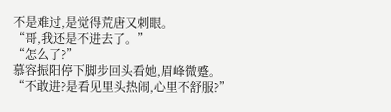不是难过,是觉得荒唐又刺眼。
“哥,我还是不进去了。”
“怎么了?”
慕容振阳停下脚步回头看她,眉峰微蹙。
“不敢进?是看见里头热闹,心里不舒服?”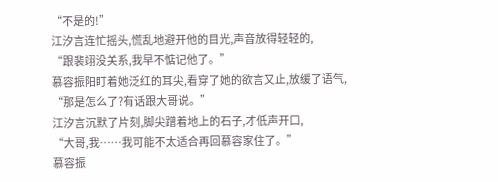“不是的!”
江汐言连忙摇头,慌乱地避开他的目光,声音放得轻轻的,
“跟裴翊没关系,我早不惦记他了。”
慕容振阳盯着她泛红的耳尖,看穿了她的欲言又止,放缓了语气,
“那是怎么了?有话跟大哥说。”
江汐言沉默了片刻,脚尖蹭着地上的石子,才低声开口,
“大哥,我……我可能不太适合再回慕容家住了。”
慕容振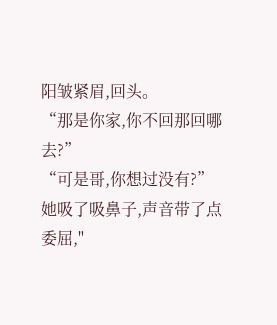阳皱紧眉,回头。
“那是你家,你不回那回哪去?”
“可是哥,你想过没有?”
她吸了吸鼻子,声音带了点委屈,"